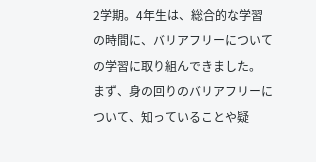2学期。4年生は、総合的な学習の時間に、バリアフリーについての学習に取り組んできました。
まず、身の回りのバリアフリーについて、知っていることや疑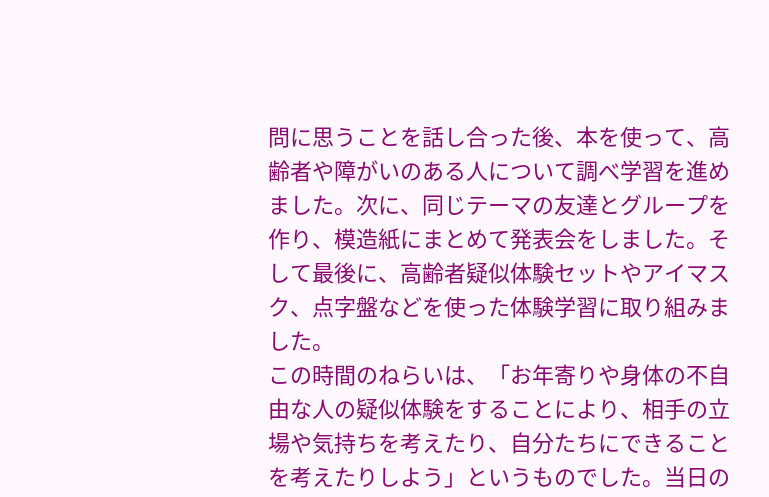問に思うことを話し合った後、本を使って、高齢者や障がいのある人について調べ学習を進めました。次に、同じテーマの友達とグループを作り、模造紙にまとめて発表会をしました。そして最後に、高齢者疑似体験セットやアイマスク、点字盤などを使った体験学習に取り組みました。
この時間のねらいは、「お年寄りや身体の不自由な人の疑似体験をすることにより、相手の立場や気持ちを考えたり、自分たちにできることを考えたりしよう」というものでした。当日の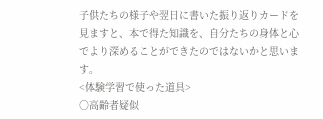子供たちの様子や翌日に書いた振り返りカードを見ますと、本で得た知識を、自分たちの身体と心でより深めることができたのではないかと思います。
<体験学習で使った道具>
○高齢者疑似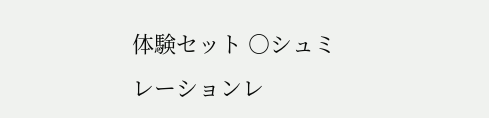体験セット ○シュミレーションレ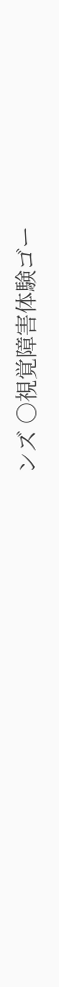ンズ ○視覚障害体験ゴー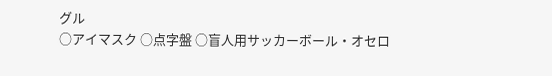グル
○アイマスク ○点字盤 ○盲人用サッカーボール・オセロ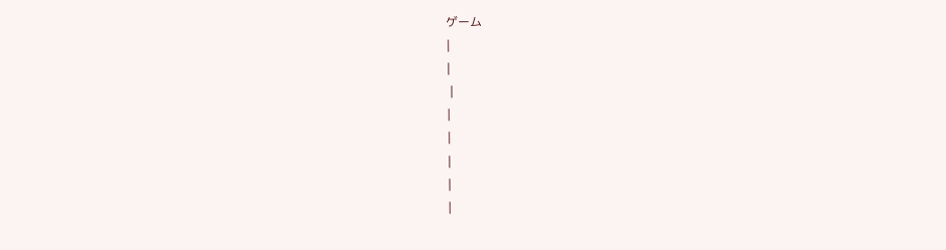ゲーム
|
|
 |
|
|
|
|
|